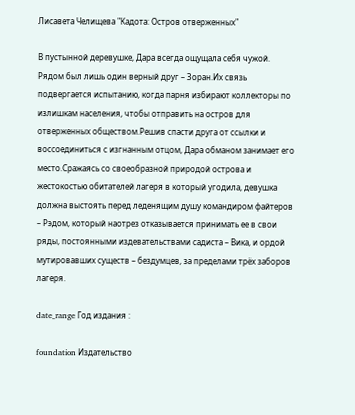Лисавета Челищева "Кадота: Остров отверженных"

В пустынной деревушке, Дара всегда ощущала себя чужой. Рядом был лишь один верный друг – Зоран.Их связь подвергается испытанию, когда парня избирают коллекторы по излишкам населения, чтобы отправить на остров для отверженных обществом.Решив спасти друга от ссылки и воссоединиться с изгнанным отцом, Дара обманом занимает его место.Сражаясь со своеобразной природой острова и жестокостью обитателей лагеря в который угодила, девушка должна выстоять перед леденящим душу командиром файтеров – Рэдом, который наотрез отказывается принимать ее в свои ряды, постоянными издевательствами садиста – Вика, и ордой мутировавших существ – бездумцев, за пределами трёх заборов лагеря.

date_range Год издания :

foundation Издательство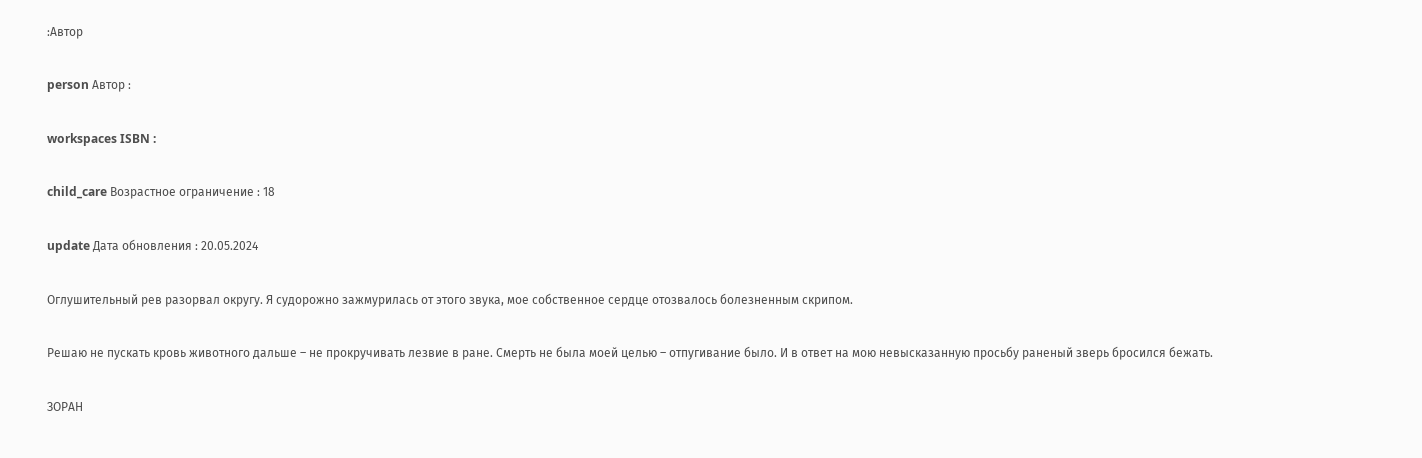:Автор

person Автор :

workspaces ISBN :

child_care Возрастное ограничение : 18

update Дата обновления : 20.05.2024

Оглушительный рев разорвал округу. Я судорожно зажмурилась от этого звука, мое собственное сердце отозвалось болезненным скрипом.

Решаю не пускать кровь животного дальше – не прокручивать лезвие в ране. Смерть не была моей целью – отпугивание было. И в ответ на мою невысказанную просьбу раненый зверь бросился бежать.

ЗОРАН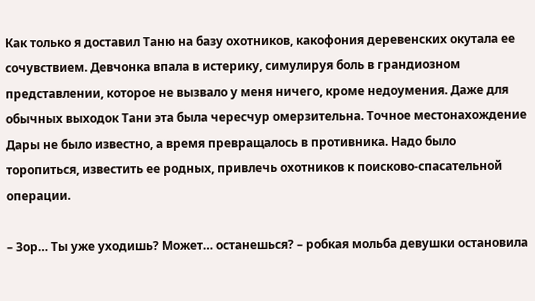Как только я доставил Таню на базу охотников, какофония деревенских окутала ее сочувствием. Девчонка впала в истерику, симулируя боль в грандиозном представлении, которое не вызвало у меня ничего, кроме недоумения. Даже для обычных выходок Тани эта была чересчур омерзительна. Точное местонахождение Дары не было известно, а время превращалось в противника. Надо было торопиться, известить ее родных, привлечь охотников к поисково-спасательной операции.

– Зор… Ты уже уходишь? Может… останешься? – робкая мольба девушки остановила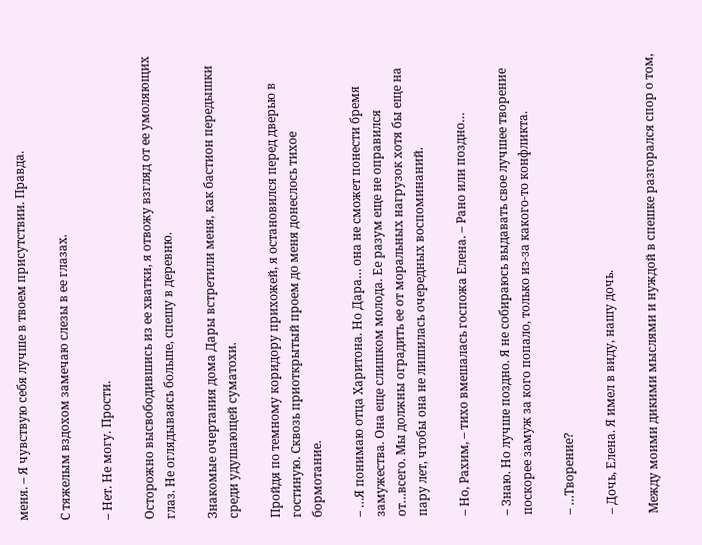меня. – Я чувствую себя лучше в твоем присутствии. Правда.

С тяжелым вздохом замечаю слезы в ее глазах.

– Нет. Не могу. Прости.

Осторожно высвободившись из ее хватки, я отвожу взгляд от ее умоляющих глаз. Не оглядываясь больше, спешу в деревню.

Знакомые очертания дома Дары встретили меня, как бастион передышки среди удушающей суматохи.

Пройдя по темному коридору прихожей, я остановился перед дверью в гостиную. Сквозь приоткрытый проем до меня донеслось тихое бормотание.

– …Я понимаю отца Харитона. Но Дара… она не сможет понести бремя замужества. Она еще слишком молода. Ее разум еще не оправился от…всего. Мы должны оградить ее от моральных нагрузок хотя бы еще на пару лет, чтобы она не лишилась очередных воспоминаний.

– Но, Рахим, – тихо вмешалась госпожа Елена. – Рано или поздно…

– Знаю. Но лучше поздно. Я не собираюсь выдавать свое лучшее творение поскорее замуж за кого попало, только из-за какого-то конфликта.

– …Творение?

– Дочь, Елена. Я имел в виду, нашу дочь.

Между моими дикими мыслями и нуждой в спешке разгорался спор о том,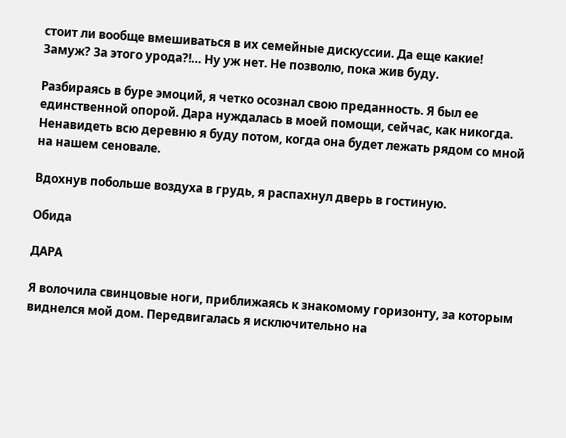стоит ли вообще вмешиваться в их семейные дискуссии. Да еще какие! Замуж? За этого урода?!… Ну уж нет. Не позволю, пока жив буду.

Разбираясь в буре эмоций, я четко осознал свою преданность. Я был ее единственной опорой. Дара нуждалась в моей помощи, сейчас, как никогда. Ненавидеть всю деревню я буду потом, когда она будет лежать рядом со мной на нашем сеновале.

Вдохнув побольше воздуха в грудь, я распахнул дверь в гостиную.

Обида

ДАРА

Я волочила свинцовые ноги, приближаясь к знакомому горизонту, за которым виднелся мой дом. Передвигалась я исключительно на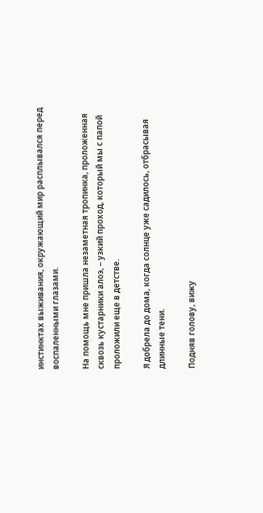инстинктах выживания, окружающий мир расплывался перед воспаленными глазами.

На помощь мне пришла незаметная тропинка, проложенная сквозь кустарники алоэ, – узкий проход, который мы с папой проложили еще в детстве.

Я добрела до дома, когда солнце уже садилось, отбрасывая длинные тени.

Подняв голову, вижу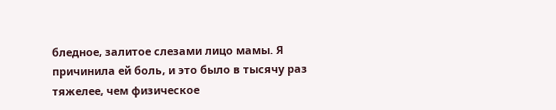бледное, залитое слезами лицо мамы. Я причинила ей боль, и это было в тысячу раз тяжелее, чем физическое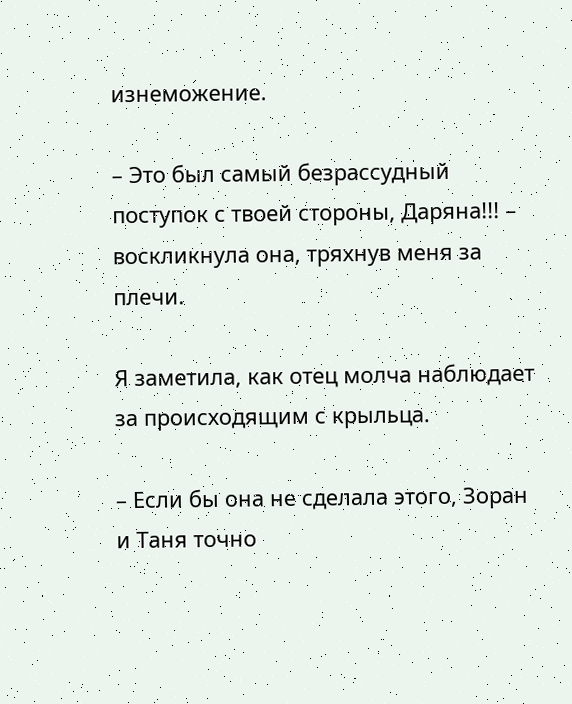изнеможение.

– Это был самый безрассудный поступок с твоей стороны, Даряна!!! – воскликнула она, тряхнув меня за плечи.

Я заметила, как отец молча наблюдает за происходящим с крыльца.

– Если бы она не сделала этого, Зоран и Таня точно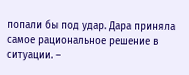попали бы под удар. Дара приняла самое рациональное решение в ситуации. –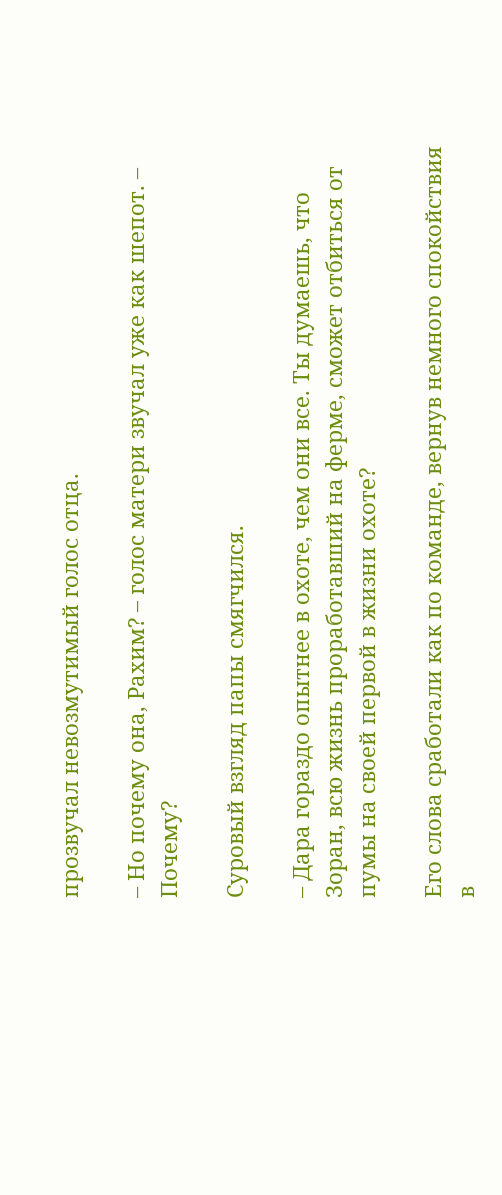прозвучал невозмутимый голос отца.

– Но почему она, Рахим? – голос матери звучал уже как шепот. – Почему?

Суровый взгляд папы смягчился.

– Дара гораздо опытнее в охоте, чем они все. Ты думаешь, что Зоран, всю жизнь проработавший на ферме, сможет отбиться от пумы на своей первой в жизни охоте?

Его слова сработали как по команде, вернув немного спокойствия в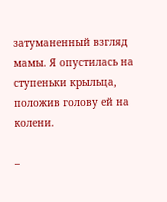затуманенный взгляд мамы. Я опустилась на ступеньки крыльца, положив голову ей на колени.

–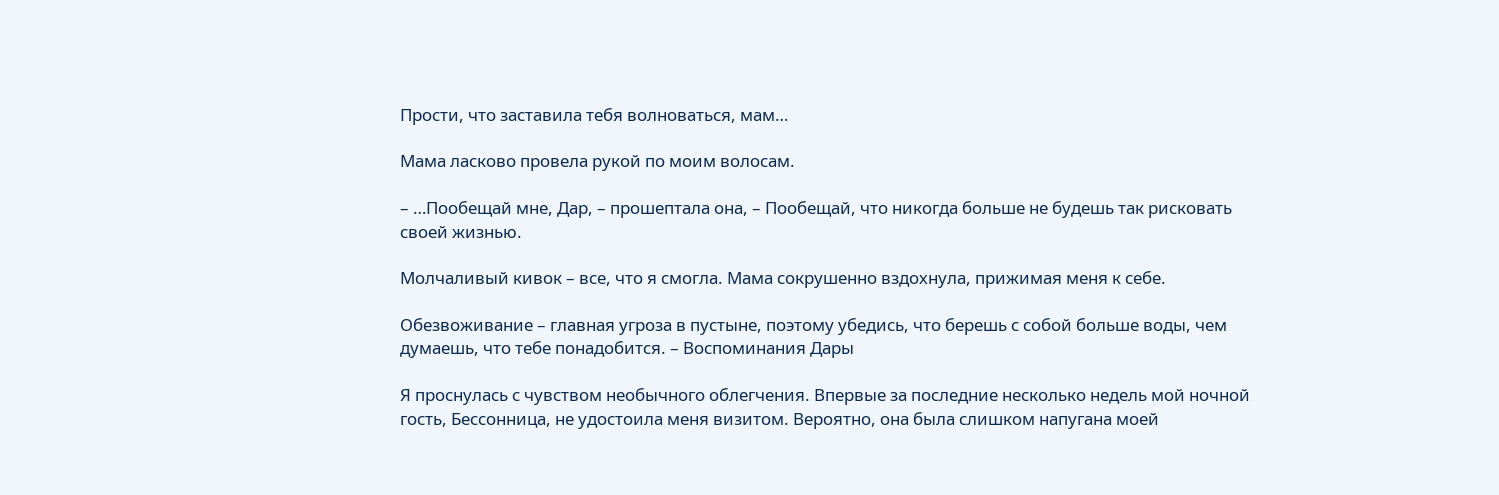Прости, что заставила тебя волноваться, мам…

Мама ласково провела рукой по моим волосам.

– …Пообещай мне, Дар, – прошептала она, – Пообещай, что никогда больше не будешь так рисковать своей жизнью.

Молчаливый кивок – все, что я смогла. Мама сокрушенно вздохнула, прижимая меня к себе.

Обезвоживание – главная угроза в пустыне, поэтому убедись, что берешь с собой больше воды, чем думаешь, что тебе понадобится. – Воспоминания Дары

Я проснулась с чувством необычного облегчения. Впервые за последние несколько недель мой ночной гость, Бессонница, не удостоила меня визитом. Вероятно, она была слишком напугана моей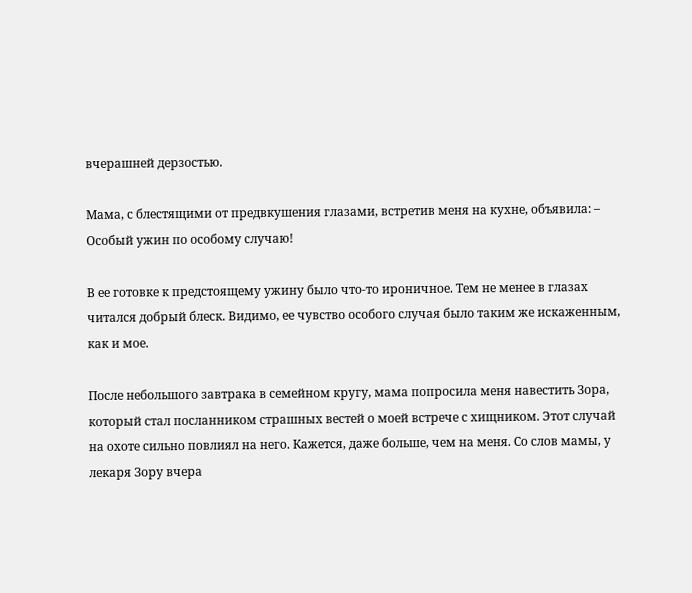вчерашней дерзостью.

Мама, с блестящими от предвкушения глазами, встретив меня на кухне, объявила: – Особый ужин по особому случаю!

В ее готовке к предстоящему ужину было что-то ироничное. Тем не менее в глазах читался добрый блеск. Видимо, ее чувство особого случая было таким же искаженным, как и мое.

После небольшого завтрака в семейном кругу, мама попросила меня навестить Зора, который стал посланником страшных вестей о моей встрече с хищником. Этот случай на охоте сильно повлиял на него. Кажется, даже больше, чем на меня. Со слов мамы, у лекаря Зору вчера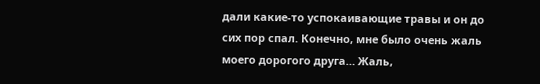дали какие-то успокаивающие травы и он до сих пор спал. Конечно, мне было очень жаль моего дорогого друга… Жаль,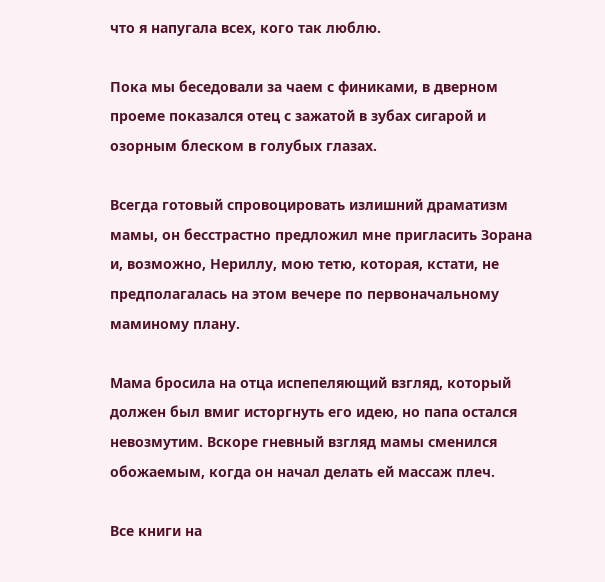что я напугала всех, кого так люблю.

Пока мы беседовали за чаем с финиками, в дверном проеме показался отец с зажатой в зубах сигарой и озорным блеском в голубых глазах.

Всегда готовый спровоцировать излишний драматизм мамы, он бесстрастно предложил мне пригласить Зорана и, возможно, Нериллу, мою тетю, которая, кстати, не предполагалась на этом вечере по первоначальному маминому плану.

Мама бросила на отца испепеляющий взгляд, который должен был вмиг исторгнуть его идею, но папа остался невозмутим. Вскоре гневный взгляд мамы сменился обожаемым, когда он начал делать ей массаж плеч.

Все книги на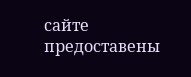сайте предоставены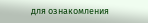для ознакомления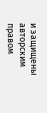и защищены авторским правом